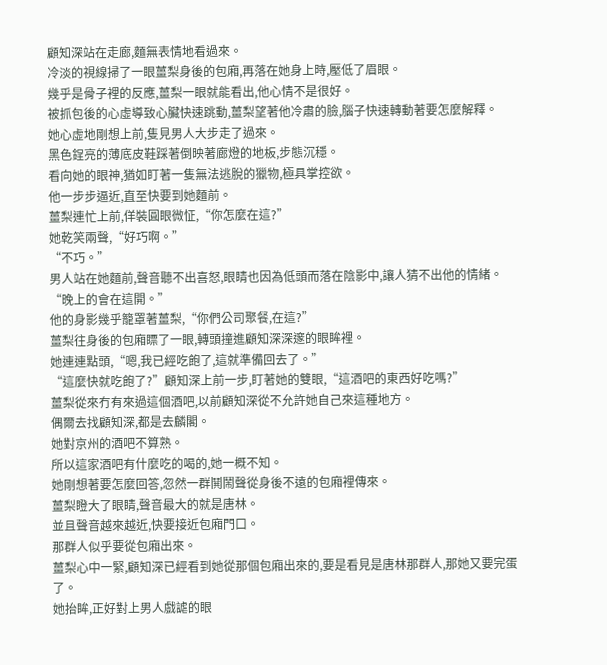顧知深站在走廊,麵無表情地看過來。
冷淡的視線掃了一眼薑梨身後的包廂,再落在她身上時,壓低了眉眼。
幾乎是骨子裡的反應,薑梨一眼就能看出,他心情不是很好。
被抓包後的心虛導致心臟快速跳動,薑梨望著他冷肅的臉,腦子快速轉動著要怎麼解釋。
她心虛地剛想上前,隻見男人大步走了過來。
黑色鋥亮的薄底皮鞋踩著倒映著廊燈的地板,步態沉穩。
看向她的眼神,猶如盯著一隻無法逃脫的獵物,極具掌控欲。
他一步步逼近,直至快要到她麵前。
薑梨連忙上前,佯裝圓眼微怔,“你怎麼在這?”
她乾笑兩聲,“好巧啊。”
“不巧。”
男人站在她麵前,聲音聽不出喜怒,眼睛也因為低頭而落在陰影中,讓人猜不出他的情緒。
“晚上的會在這開。”
他的身影幾乎籠罩著薑梨,“你們公司聚餐,在這?”
薑梨往身後的包廂瞟了一眼,轉頭撞進顧知深深邃的眼眸裡。
她連連點頭,“嗯,我已經吃飽了,這就準備回去了。”
“這麼快就吃飽了?”顧知深上前一步,盯著她的雙眼,“這酒吧的東西好吃嗎?”
薑梨從來冇有來過這個酒吧,以前顧知深從不允許她自己來這種地方。
偶爾去找顧知深,都是去麟閣。
她對京州的酒吧不算熟。
所以這家酒吧有什麼吃的喝的,她一概不知。
她剛想著要怎麼回答,忽然一群鬨鬧聲從身後不遠的包廂裡傳來。
薑梨瞪大了眼睛,聲音最大的就是唐林。
並且聲音越來越近,快要接近包廂門口。
那群人似乎要從包廂出來。
薑梨心中一緊,顧知深已經看到她從那個包廂出來的,要是看見是唐林那群人,那她又要完蛋了。
她抬眸,正好對上男人戲謔的眼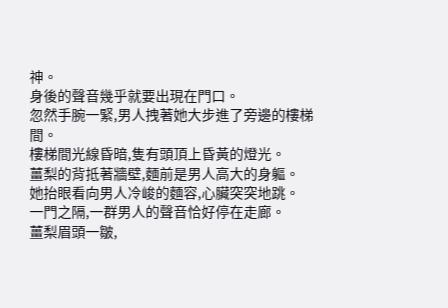神。
身後的聲音幾乎就要出現在門口。
忽然手腕一緊,男人拽著她大步進了旁邊的樓梯間。
樓梯間光線昏暗,隻有頭頂上昏黃的燈光。
薑梨的背抵著牆壁,麵前是男人高大的身軀。
她抬眼看向男人冷峻的麵容,心臟突突地跳。
一門之隔,一群男人的聲音恰好停在走廊。
薑梨眉頭一皺,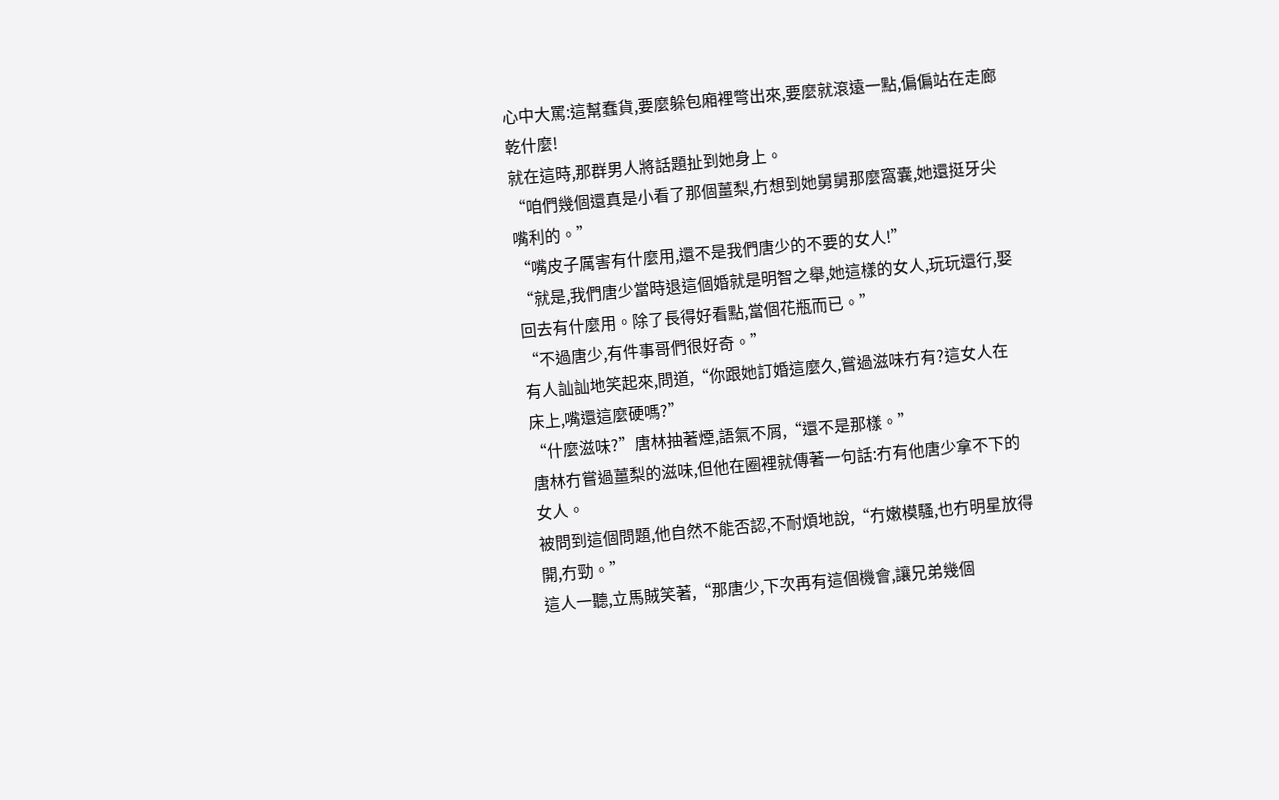心中大罵:這幫蠢貨,要麼躲包廂裡彆出來,要麼就滾遠一點,偏偏站在走廊乾什麼!
就在這時,那群男人將話題扯到她身上。
“咱們幾個還真是小看了那個薑梨,冇想到她舅舅那麼窩囊,她還挺牙尖嘴利的。”
“嘴皮子厲害有什麼用,還不是我們唐少的不要的女人!”
“就是,我們唐少當時退這個婚就是明智之舉,她這樣的女人,玩玩還行,娶回去有什麼用。除了長得好看點,當個花瓶而已。”
“不過唐少,有件事哥們很好奇。”
有人訕訕地笑起來,問道,“你跟她訂婚這麼久,嘗過滋味冇有?這女人在床上,嘴還這麼硬嗎?”
“什麼滋味?”唐林抽著煙,語氣不屑,“還不是那樣。”
唐林冇嘗過薑梨的滋味,但他在圈裡就傳著一句話:冇有他唐少拿不下的女人。
被問到這個問題,他自然不能否認,不耐煩地說,“冇嫩模騷,也冇明星放得開,冇勁。”
這人一聽,立馬賊笑著,“那唐少,下次再有這個機會,讓兄弟幾個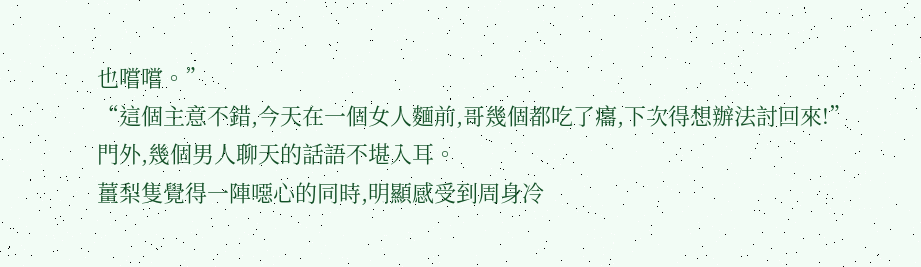也嚐嚐。”
“這個主意不錯,今天在一個女人麵前,哥幾個都吃了癟,下次得想辦法討回來!”
門外,幾個男人聊天的話語不堪入耳。
薑梨隻覺得一陣噁心的同時,明顯感受到周身冷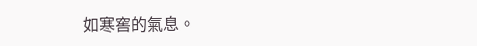如寒窖的氣息。